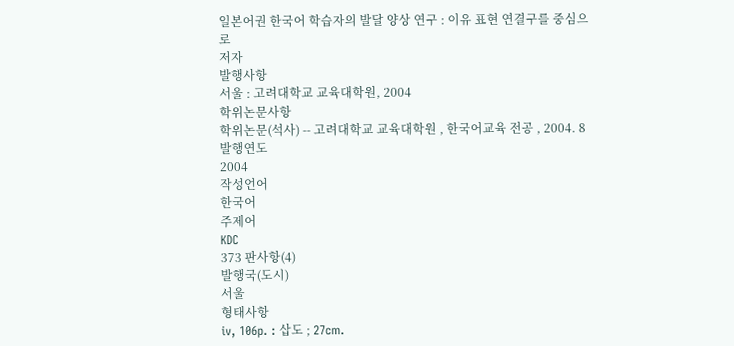일본어권 한국어 학습자의 발달 양상 연구 : 이유 표현 연결구를 중심으로
저자
발행사항
서울 : 고려대학교 교육대학원, 2004
학위논문사항
학위논문(석사) -- 고려대학교 교육대학원 , 한국어교육 전공 , 2004. 8
발행연도
2004
작성언어
한국어
주제어
KDC
373 판사항(4)
발행국(도시)
서울
형태사항
iv, 106p. : 삽도 ; 27cm.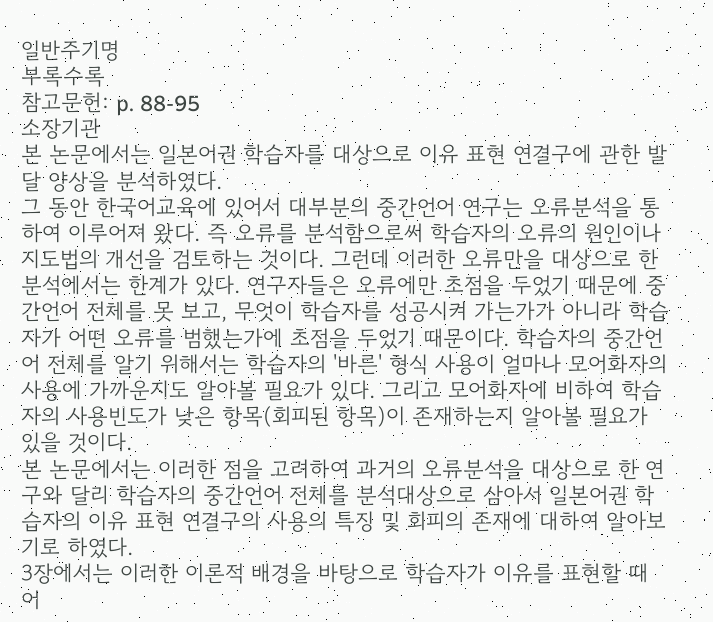일반주기명
부록수록
참고문헌: p. 88-95
소장기관
본 논문에서는 일본어권 학습자를 대상으로 이유 표현 연결구에 관한 발달 양상을 분석하였다.
그 동안 한국어교육에 있어서 대부분의 중간언어 연구는 오류분석을 통하여 이루어져 왔다. 즉 오류를 분석함으로써 학습자의 오류의 원인이나 지도법의 개선을 검토하는 것이다. 그런데 이러한 오류만을 대상으로 한 분석에서는 한계가 있다. 연구자들은 오류에만 초점을 두었기 때문에 중간언어 전체를 못 보고, 무엇이 학습자를 성공시켜 가는가가 아니라 학습자가 어떤 오류를 범했는가에 초점을 두었기 때문이다. 학습자의 중간언어 전체를 알기 위해서는 학습자의 '바른' 형식 사용이 얼마나 모어화자의 사용에 가까운지도 알아볼 필요가 있다. 그리고 모어화자에 비하여 학습자의 사용빈도가 낮은 항목(회피된 항목)이 존재하는지 알아볼 필요가 있을 것이다.
본 논문에서는 이러한 점을 고려하여 과거의 오류분석을 대상으로 한 연구와 달리 학습자의 중간언어 전체를 분석대상으로 삼아서 일본어권 학습자의 이유 표현 연결구의 사용의 특징 및 회피의 존재에 대하여 알아보기로 하였다.
3장에서는 이러한 이론적 배경을 바탕으로 학습자가 이유를 표현할 때 어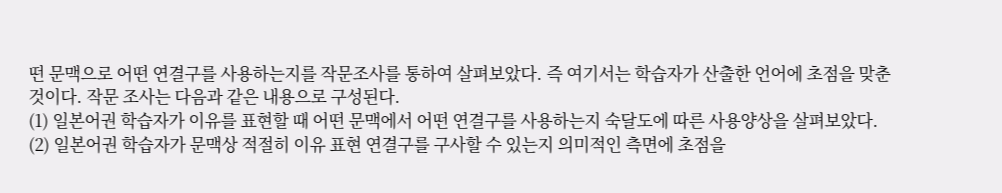떤 문맥으로 어떤 연결구를 사용하는지를 작문조사를 통하여 살펴보았다. 즉 여기서는 학습자가 산출한 언어에 초점을 맞춘 것이다. 작문 조사는 다음과 같은 내용으로 구성된다.
(1) 일본어권 학습자가 이유를 표현할 때 어떤 문맥에서 어떤 연결구를 사용하는지 숙달도에 따른 사용양상을 살펴보았다.
(2) 일본어권 학습자가 문맥상 적절히 이유 표현 연결구를 구사할 수 있는지 의미적인 측면에 초점을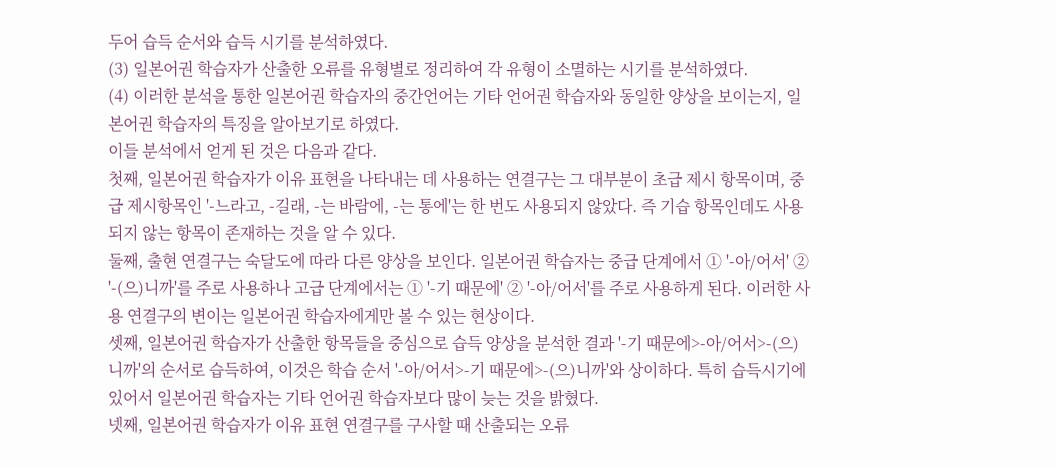두어 습득 순서와 습득 시기를 분석하였다.
(3) 일본어권 학습자가 산출한 오류를 유형별로 정리하여 각 유형이 소멸하는 시기를 분석하였다.
(4) 이러한 분석을 통한 일본어권 학습자의 중간언어는 기타 언어권 학습자와 동일한 양상을 보이는지, 일본어권 학습자의 특징을 알아보기로 하였다.
이들 분석에서 얻게 된 것은 다음과 같다.
첫째, 일본어권 학습자가 이유 표현을 나타내는 데 사용하는 연결구는 그 대부분이 초급 제시 항목이며, 중급 제시항목인 '-느라고, -길래, -는 바람에, -는 통에'는 한 번도 사용되지 않았다. 즉 기습 항목인데도 사용되지 않는 항목이 존재하는 것을 알 수 있다.
둘째, 출현 연결구는 숙달도에 따라 다른 양상을 보인다. 일본어권 학습자는 중급 단계에서 ① '-아/어서' ② '-(으)니까'를 주로 사용하나 고급 단계에서는 ① '-기 때문에' ② '-아/어서'를 주로 사용하게 된다. 이러한 사용 연결구의 변이는 일본어권 학습자에게만 볼 수 있는 현상이다.
셋째, 일본어권 학습자가 산출한 항목들을 중심으로 습득 양상을 분석한 결과 '-기 때문에>-아/어서>-(으)니까'의 순서로 습득하여, 이것은 학습 순서 '-아/어서>-기 때문에>-(으)니까'와 상이하다. 특히 습득시기에 있어서 일본어권 학습자는 기타 언어권 학습자보다 많이 늦는 것을 밝혔다.
넷째, 일본어권 학습자가 이유 표현 연결구를 구사할 때 산출되는 오류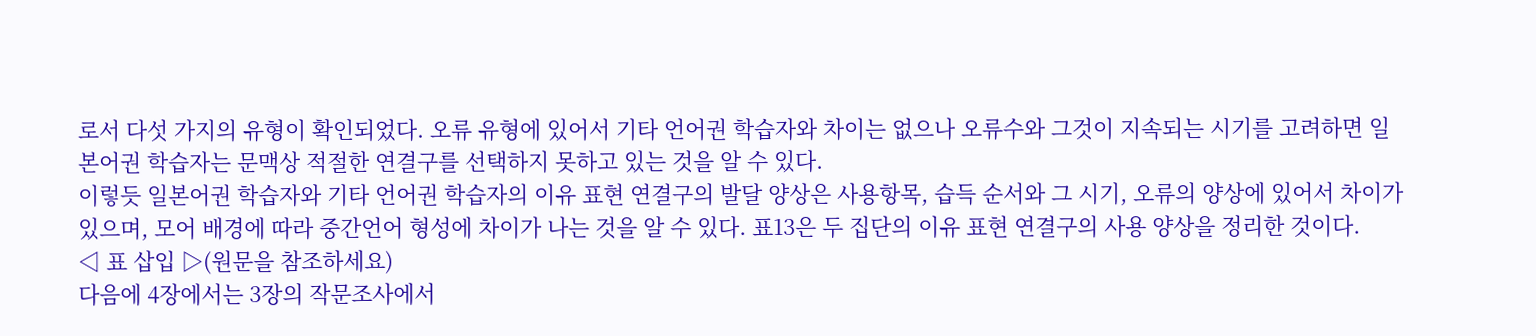로서 다섯 가지의 유형이 확인되었다. 오류 유형에 있어서 기타 언어권 학습자와 차이는 없으나 오류수와 그것이 지속되는 시기를 고려하면 일본어권 학습자는 문맥상 적절한 연결구를 선택하지 못하고 있는 것을 알 수 있다.
이렇듯 일본어권 학습자와 기타 언어권 학습자의 이유 표현 연결구의 발달 양상은 사용항목, 습득 순서와 그 시기, 오류의 양상에 있어서 차이가 있으며, 모어 배경에 따라 중간언어 형성에 차이가 나는 것을 알 수 있다. 표13은 두 집단의 이유 표현 연결구의 사용 양상을 정리한 것이다.
◁ 표 삽입 ▷(원문을 참조하세요)
다음에 4장에서는 3장의 작문조사에서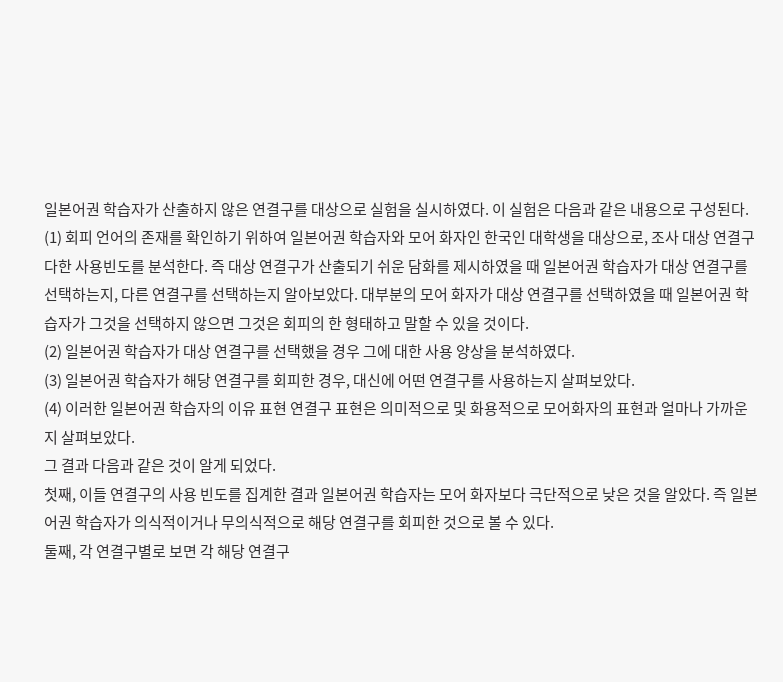일본어권 학습자가 산출하지 않은 연결구를 대상으로 실험을 실시하였다. 이 실험은 다음과 같은 내용으로 구성된다.
(1) 회피 언어의 존재를 확인하기 위하여 일본어권 학습자와 모어 화자인 한국인 대학생을 대상으로, 조사 대상 연결구 다한 사용빈도를 분석한다. 즉 대상 연결구가 산출되기 쉬운 담화를 제시하였을 때 일본어권 학습자가 대상 연결구를 선택하는지, 다른 연결구를 선택하는지 알아보았다. 대부분의 모어 화자가 대상 연결구를 선택하였을 때 일본어권 학습자가 그것을 선택하지 않으면 그것은 회피의 한 형태하고 말할 수 있을 것이다.
(2) 일본어권 학습자가 대상 연결구를 선택했을 경우 그에 대한 사용 양상을 분석하였다.
(3) 일본어권 학습자가 해당 연결구를 회피한 경우, 대신에 어떤 연결구를 사용하는지 살펴보았다.
(4) 이러한 일본어권 학습자의 이유 표현 연결구 표현은 의미적으로 및 화용적으로 모어화자의 표현과 얼마나 가까운지 살펴보았다.
그 결과 다음과 같은 것이 알게 되었다.
첫째, 이들 연결구의 사용 빈도를 집계한 결과 일본어권 학습자는 모어 화자보다 극단적으로 낮은 것을 알았다. 즉 일본어권 학습자가 의식적이거나 무의식적으로 해당 연결구를 회피한 것으로 볼 수 있다.
둘째, 각 연결구별로 보면 각 해당 연결구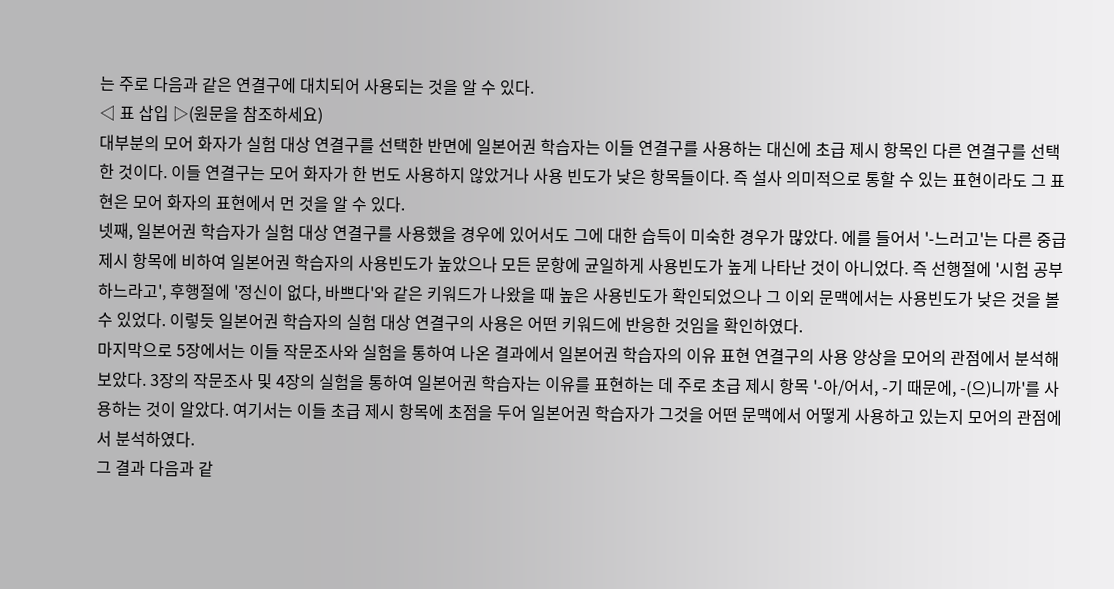는 주로 다음과 같은 연결구에 대치되어 사용되는 것을 알 수 있다.
◁ 표 삽입 ▷(원문을 참조하세요)
대부분의 모어 화자가 실험 대상 연결구를 선택한 반면에 일본어권 학습자는 이들 연결구를 사용하는 대신에 초급 제시 항목인 다른 연결구를 선택한 것이다. 이들 연결구는 모어 화자가 한 번도 사용하지 않았거나 사용 빈도가 낮은 항목들이다. 즉 설사 의미적으로 통할 수 있는 표현이라도 그 표현은 모어 화자의 표현에서 먼 것을 알 수 있다.
넷째, 일본어권 학습자가 실험 대상 연결구를 사용했을 경우에 있어서도 그에 대한 습득이 미숙한 경우가 많았다. 에를 들어서 '-느러고'는 다른 중급 제시 항목에 비하여 일본어권 학습자의 사용빈도가 높았으나 모든 문항에 균일하게 사용빈도가 높게 나타난 것이 아니었다. 즉 선행절에 '시험 공부하느라고', 후행절에 '정신이 없다, 바쁘다'와 같은 키워드가 나왔을 때 높은 사용빈도가 확인되었으나 그 이외 문맥에서는 사용빈도가 낮은 것을 볼 수 있었다. 이렇듯 일본어권 학습자의 실험 대상 연결구의 사용은 어떤 키워드에 반응한 것임을 확인하였다.
마지막으로 5장에서는 이들 작문조사와 실험을 통하여 나온 결과에서 일본어권 학습자의 이유 표현 연결구의 사용 양상을 모어의 관점에서 분석해 보았다. 3장의 작문조사 및 4장의 실험을 통하여 일본어권 학습자는 이유를 표현하는 데 주로 초급 제시 항목 '-아/어서, -기 때문에, -(으)니까'를 사용하는 것이 알았다. 여기서는 이들 초급 제시 항목에 초점을 두어 일본어권 학습자가 그것을 어떤 문맥에서 어떻게 사용하고 있는지 모어의 관점에서 분석하였다.
그 결과 다음과 같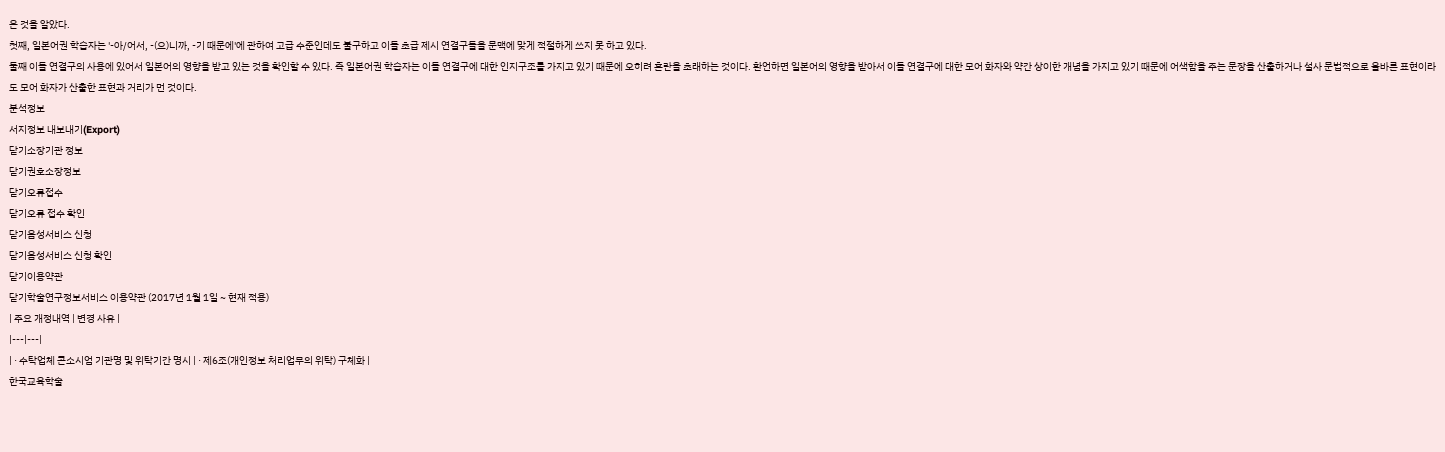은 것을 알았다.
첫째, 일본어권 학습자는 '-아/어서, -(으)니까, -기 때문에'에 관하여 고급 수준인데도 불구하고 이들 초급 제시 연결구들을 문맥에 맞게 적절하게 쓰지 못 하고 있다.
둘째 이들 연결구의 사용에 있어서 일본어의 영향을 받고 있는 것을 확인할 수 있다. 즉 일본어권 학습자는 이들 연결구에 대한 인지구조를 가지고 있기 때문에 오히려 혼란을 초래하는 것이다. 환언하면 일본어의 영향을 받아서 이들 연결구에 대한 모어 화자와 약간 상이한 개념을 가지고 있기 때문에 어색함을 주는 문장을 산출하거나 설사 문법적으로 올바른 표현이라도 모어 화자가 산출한 표현과 거리가 먼 것이다.
분석정보
서지정보 내보내기(Export)
닫기소장기관 정보
닫기권호소장정보
닫기오류접수
닫기오류 접수 확인
닫기음성서비스 신청
닫기음성서비스 신청 확인
닫기이용약관
닫기학술연구정보서비스 이용약관 (2017년 1월 1일 ~ 현재 적용)
| 주요 개정내역 | 변경 사유 |
|---|---|
| · 수탁업체 콘소시엄 기관명 및 위탁기간 명시 | · 제6조(개인정보 처리업무의 위탁) 구체화 |
한국교육학술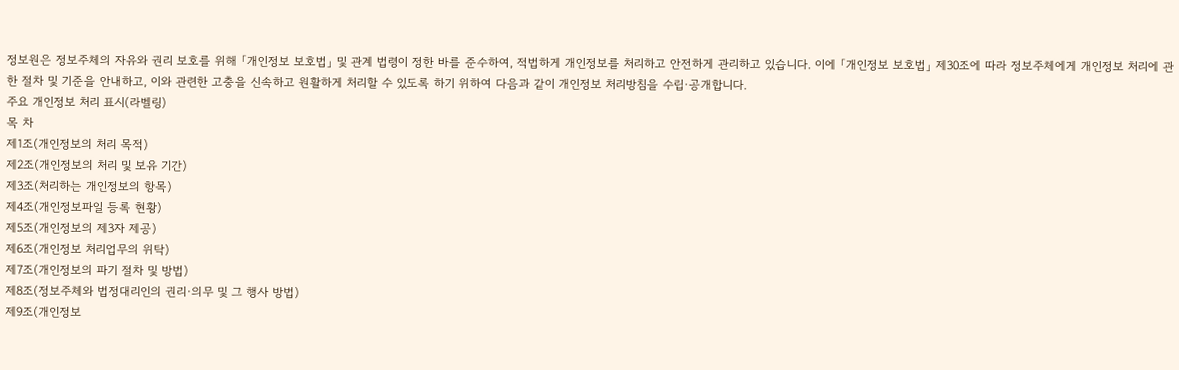정보원은 정보주체의 자유와 권리 보호를 위해 「개인정보 보호법」 및 관계 법령이 정한 바를 준수하여, 적법하게 개인정보를 처리하고 안전하게 관리하고 있습니다. 이에 「개인정보 보호법」 제30조에 따라 정보주체에게 개인정보 처리에 관한 절차 및 기준을 안내하고, 이와 관련한 고충을 신속하고 원활하게 처리할 수 있도록 하기 위하여 다음과 같이 개인정보 처리방침을 수립·공개합니다.
주요 개인정보 처리 표시(라벨링)
목 차
제1조(개인정보의 처리 목적)
제2조(개인정보의 처리 및 보유 기간)
제3조(처리하는 개인정보의 항목)
제4조(개인정보파일 등록 현황)
제5조(개인정보의 제3자 제공)
제6조(개인정보 처리업무의 위탁)
제7조(개인정보의 파기 절차 및 방법)
제8조(정보주체와 법정대리인의 권리·의무 및 그 행사 방법)
제9조(개인정보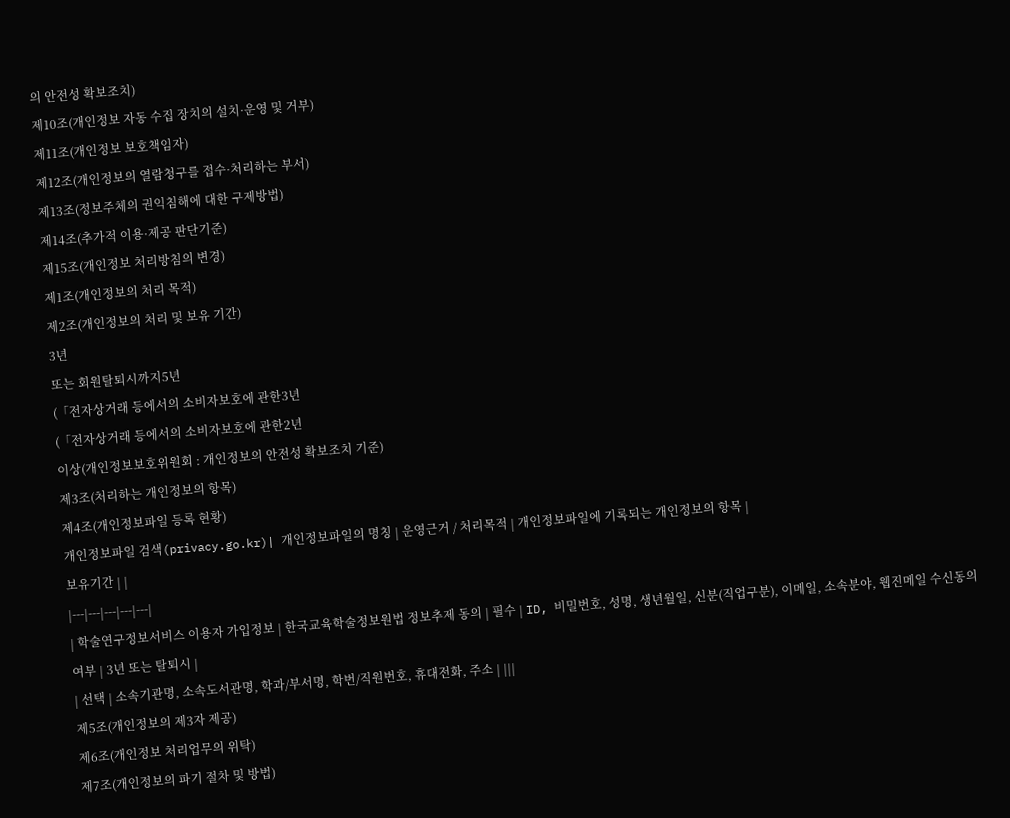의 안전성 확보조치)
제10조(개인정보 자동 수집 장치의 설치·운영 및 거부)
제11조(개인정보 보호책임자)
제12조(개인정보의 열람청구를 접수·처리하는 부서)
제13조(정보주체의 권익침해에 대한 구제방법)
제14조(추가적 이용·제공 판단기준)
제15조(개인정보 처리방침의 변경)
제1조(개인정보의 처리 목적)
제2조(개인정보의 처리 및 보유 기간)
3년
또는 회원탈퇴시까지5년
(「전자상거래 등에서의 소비자보호에 관한3년
(「전자상거래 등에서의 소비자보호에 관한2년
이상(개인정보보호위원회 : 개인정보의 안전성 확보조치 기준)
제3조(처리하는 개인정보의 항목)
제4조(개인정보파일 등록 현황)
개인정보파일 검색(privacy.go.kr)| 개인정보파일의 명칭 | 운영근거 / 처리목적 | 개인정보파일에 기록되는 개인정보의 항목 |
보유기간 | |
|---|---|---|---|---|
| 학술연구정보서비스 이용자 가입정보 | 한국교육학술정보원법 정보추제 동의 | 필수 | ID, 비밀번호, 성명, 생년월일, 신분(직업구분), 이메일, 소속분야, 웹진메일 수신동의 여부 | 3년 또는 탈퇴시 |
| 선택 | 소속기관명, 소속도서관명, 학과/부서명, 학번/직원번호, 휴대전화, 주소 | |||
제5조(개인정보의 제3자 제공)
제6조(개인정보 처리업무의 위탁)
제7조(개인정보의 파기 절차 및 방법)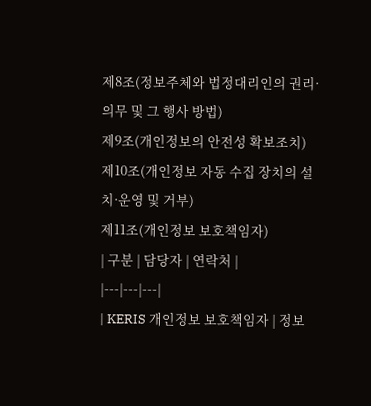제8조(정보주체와 법정대리인의 권리·의무 및 그 행사 방법)
제9조(개인정보의 안전성 확보조치)
제10조(개인정보 자동 수집 장치의 설치·운영 및 거부)
제11조(개인정보 보호책임자)
| 구분 | 담당자 | 연락처 |
|---|---|---|
| KERIS 개인정보 보호책임자 | 정보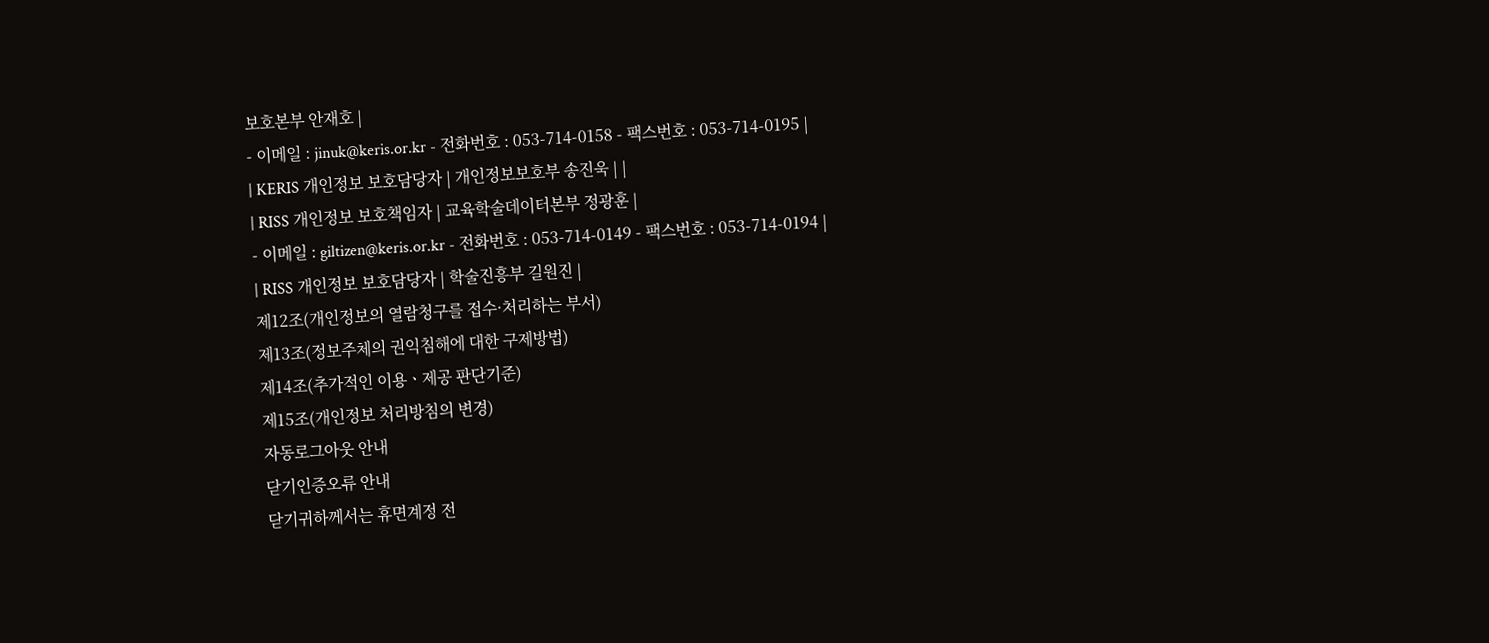보호본부 안재호 |
- 이메일 : jinuk@keris.or.kr - 전화번호 : 053-714-0158 - 팩스번호 : 053-714-0195 |
| KERIS 개인정보 보호담당자 | 개인정보보호부 송진욱 | |
| RISS 개인정보 보호책임자 | 교육학술데이터본부 정광훈 |
- 이메일 : giltizen@keris.or.kr - 전화번호 : 053-714-0149 - 팩스번호 : 053-714-0194 |
| RISS 개인정보 보호담당자 | 학술진흥부 길원진 |
제12조(개인정보의 열람청구를 접수·처리하는 부서)
제13조(정보주체의 권익침해에 대한 구제방법)
제14조(추가적인 이용ㆍ제공 판단기준)
제15조(개인정보 처리방침의 변경)
자동로그아웃 안내
닫기인증오류 안내
닫기귀하께서는 휴면계정 전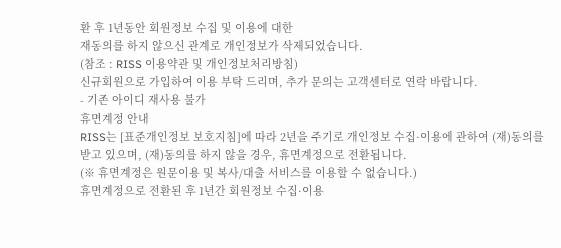환 후 1년동안 회원정보 수집 및 이용에 대한
재동의를 하지 않으신 관계로 개인정보가 삭제되었습니다.
(참조 : RISS 이용약관 및 개인정보처리방침)
신규회원으로 가입하여 이용 부탁 드리며, 추가 문의는 고객센터로 연락 바랍니다.
- 기존 아이디 재사용 불가
휴면계정 안내
RISS는 [표준개인정보 보호지침]에 따라 2년을 주기로 개인정보 수집·이용에 관하여 (재)동의를 받고 있으며, (재)동의를 하지 않을 경우, 휴면계정으로 전환됩니다.
(※ 휴면계정은 원문이용 및 복사/대출 서비스를 이용할 수 없습니다.)
휴면계정으로 전환된 후 1년간 회원정보 수집·이용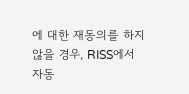에 대한 재동의를 하지 않을 경우, RISS에서 자동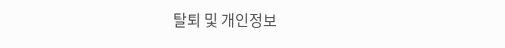탈퇴 및 개인정보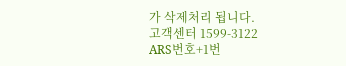가 삭제처리 됩니다.
고객센터 1599-3122
ARS번호+1번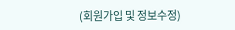(회원가입 및 정보수정)